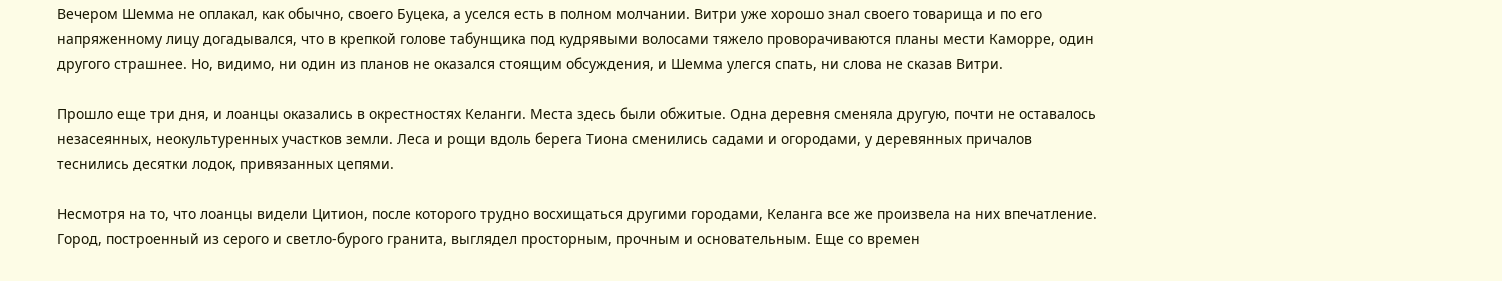Вечером Шемма не оплакал, как обычно, своего Буцека, а уселся есть в полном молчании. Витри уже хорошо знал своего товарища и по его напряженному лицу догадывался, что в крепкой голове табунщика под кудрявыми волосами тяжело проворачиваются планы мести Каморре, один другого страшнее. Но, видимо, ни один из планов не оказался стоящим обсуждения, и Шемма улегся спать, ни слова не сказав Витри.

Прошло еще три дня, и лоанцы оказались в окрестностях Келанги. Места здесь были обжитые. Одна деревня сменяла другую, почти не оставалось незасеянных, неокультуренных участков земли. Леса и рощи вдоль берега Тиона сменились садами и огородами, у деревянных причалов теснились десятки лодок, привязанных цепями.

Несмотря на то, что лоанцы видели Цитион, после которого трудно восхищаться другими городами, Келанга все же произвела на них впечатление. Город, построенный из серого и светло-бурого гранита, выглядел просторным, прочным и основательным. Еще со времен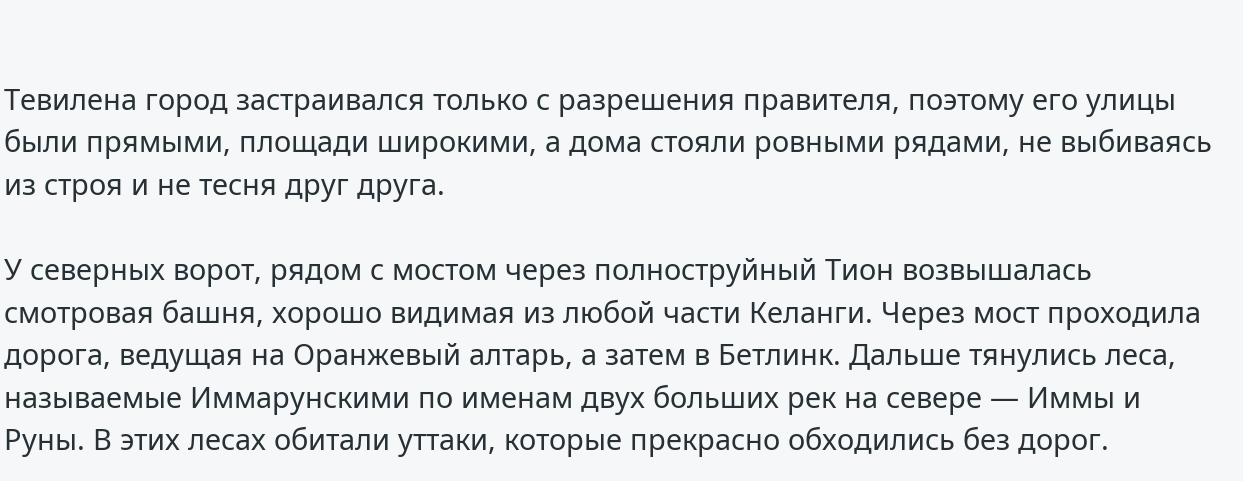Тевилена город застраивался только с разрешения правителя, поэтому его улицы были прямыми, площади широкими, а дома стояли ровными рядами, не выбиваясь из строя и не тесня друг друга.

У северных ворот, рядом с мостом через полноструйный Тион возвышалась смотровая башня, хорошо видимая из любой части Келанги. Через мост проходила дорога, ведущая на Оранжевый алтарь, а затем в Бетлинк. Дальше тянулись леса, называемые Иммарунскими по именам двух больших рек на севере — Иммы и Руны. В этих лесах обитали уттаки, которые прекрасно обходились без дорог.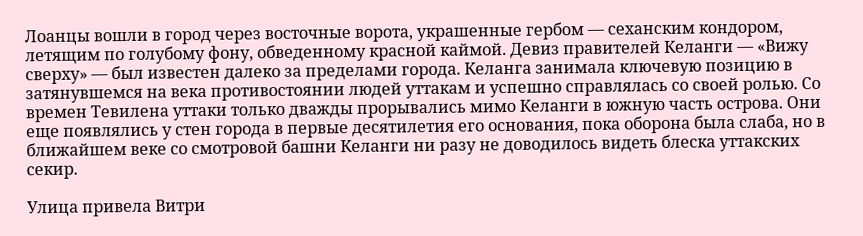Лоанцы вошли в город через восточные ворота, украшенные гербом — сеханским кондором, летящим по голубому фону, обведенному красной каймой. Девиз правителей Келанги — «Вижу сверху» — был известен далеко за пределами города. Келанга занимала ключевую позицию в затянувшемся на века противостоянии людей уттакам и успешно справлялась со своей ролью. Со времен Тевилена уттаки только дважды прорывались мимо Келанги в южную часть острова. Они еще появлялись у стен города в первые десятилетия его основания, пока оборона была слаба, но в ближайшем веке со смотровой башни Келанги ни разу не доводилось видеть блеска уттакских секир.

Улица привела Витри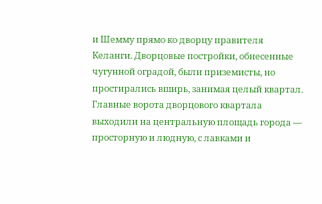и Шемму прямо ко дворцу правителя Келанги. Дворцовые постройки, обнесенные чугунной оградой, были приземисты, но простирались вширь, занимая целый квартал. Главные ворота дворцового квартала выходили на центральную площадь города — просторную и людную, с лавками и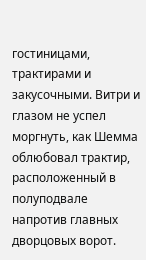гостиницами, трактирами и закусочными. Витри и глазом не успел моргнуть, как Шемма облюбовал трактир, расположенный в полуподвале напротив главных дворцовых ворот.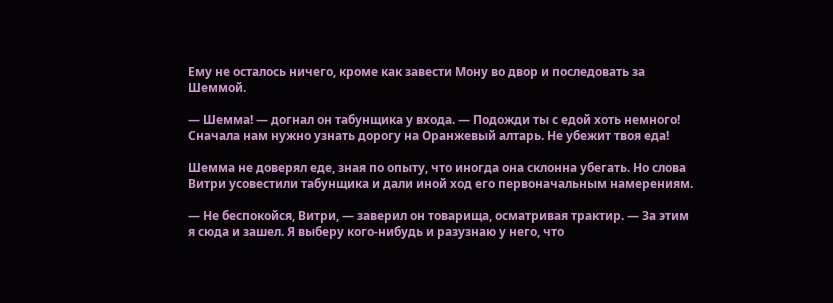Ему не осталось ничего, кроме как завести Мону во двор и последовать за Шеммой.

— Шемма! — догнал он табунщика у входа. — Подожди ты с едой хоть немного! Сначала нам нужно узнать дорогу на Оранжевый алтарь. Не убежит твоя еда!

Шемма не доверял еде, зная по опыту, что иногда она склонна убегать. Но слова Витри усовестили табунщика и дали иной ход его первоначальным намерениям.

— Не беспокойся, Витри, — заверил он товарища, осматривая трактир. — За этим я сюда и зашел. Я выберу кого-нибудь и разузнаю у него, что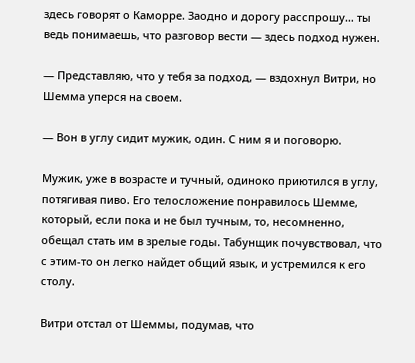здесь говорят о Каморре. Заодно и дорогу расспрошу… ты ведь понимаешь, что разговор вести — здесь подход нужен.

— Представляю, что у тебя за подход, — вздохнул Витри, но Шемма уперся на своем.

— Вон в углу сидит мужик, один. С ним я и поговорю.

Мужик, уже в возрасте и тучный, одиноко приютился в углу, потягивая пиво. Его телосложение понравилось Шемме, который, если пока и не был тучным, то, несомненно, обещал стать им в зрелые годы. Табунщик почувствовал, что с этим-то он легко найдет общий язык, и устремился к его столу.

Витри отстал от Шеммы, подумав, что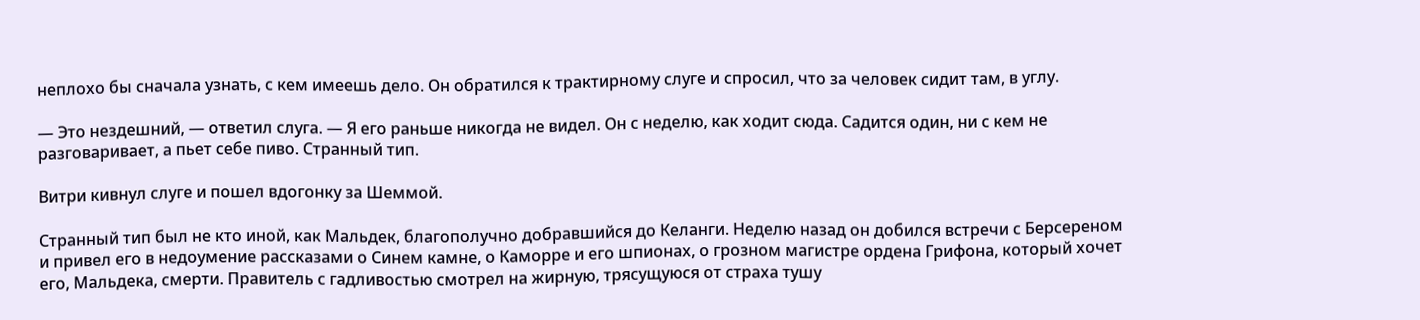неплохо бы сначала узнать, с кем имеешь дело. Он обратился к трактирному слуге и спросил, что за человек сидит там, в углу.

— Это нездешний, — ответил слуга. — Я его раньше никогда не видел. Он с неделю, как ходит сюда. Садится один, ни с кем не разговаривает, а пьет себе пиво. Странный тип.

Витри кивнул слуге и пошел вдогонку за Шеммой.

Странный тип был не кто иной, как Мальдек, благополучно добравшийся до Келанги. Неделю назад он добился встречи с Берсереном и привел его в недоумение рассказами о Синем камне, о Каморре и его шпионах, о грозном магистре ордена Грифона, который хочет его, Мальдека, смерти. Правитель с гадливостью смотрел на жирную, трясущуюся от страха тушу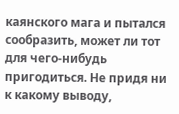каянского мага и пытался сообразить, может ли тот для чего-нибудь пригодиться. Не придя ни к какому выводу,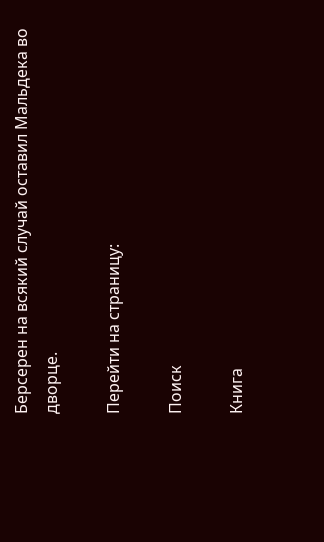Берсерен на всякий случай оставил Мальдека во дворце.

Перейти на страницу:

Поиск

Книга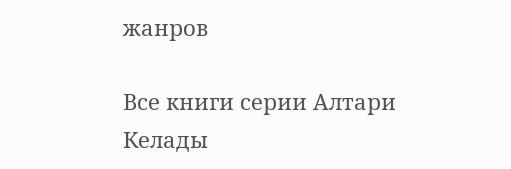жанров

Все книги серии Алтари Келады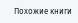Похожие книги